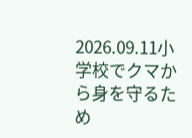2026.09.11小学校でクマから身を守るため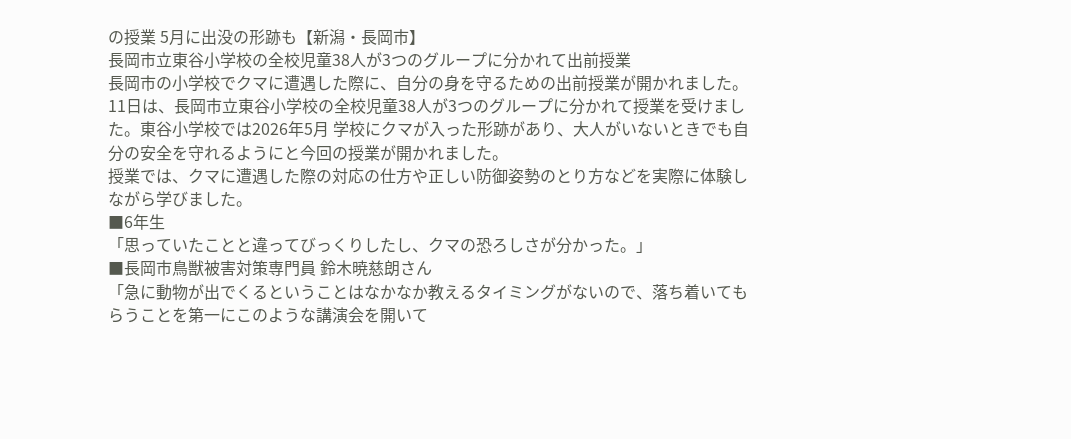の授業 5月に出没の形跡も【新潟・長岡市】
長岡市立東谷小学校の全校児童38人が3つのグループに分かれて出前授業
長岡市の小学校でクマに遭遇した際に、自分の身を守るための出前授業が開かれました。
11日は、長岡市立東谷小学校の全校児童38人が3つのグループに分かれて授業を受けました。東谷小学校では2026年5月 学校にクマが入った形跡があり、大人がいないときでも自分の安全を守れるようにと今回の授業が開かれました。
授業では、クマに遭遇した際の対応の仕方や正しい防御姿勢のとり方などを実際に体験しながら学びました。
■6年生
「思っていたことと違ってびっくりしたし、クマの恐ろしさが分かった。」
■長岡市鳥獣被害対策専門員 鈴木暁慈朗さん
「急に動物が出でくるということはなかなか教えるタイミングがないので、落ち着いてもらうことを第一にこのような講演会を開いて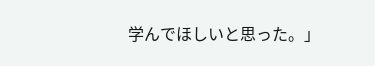学んでほしいと思った。」